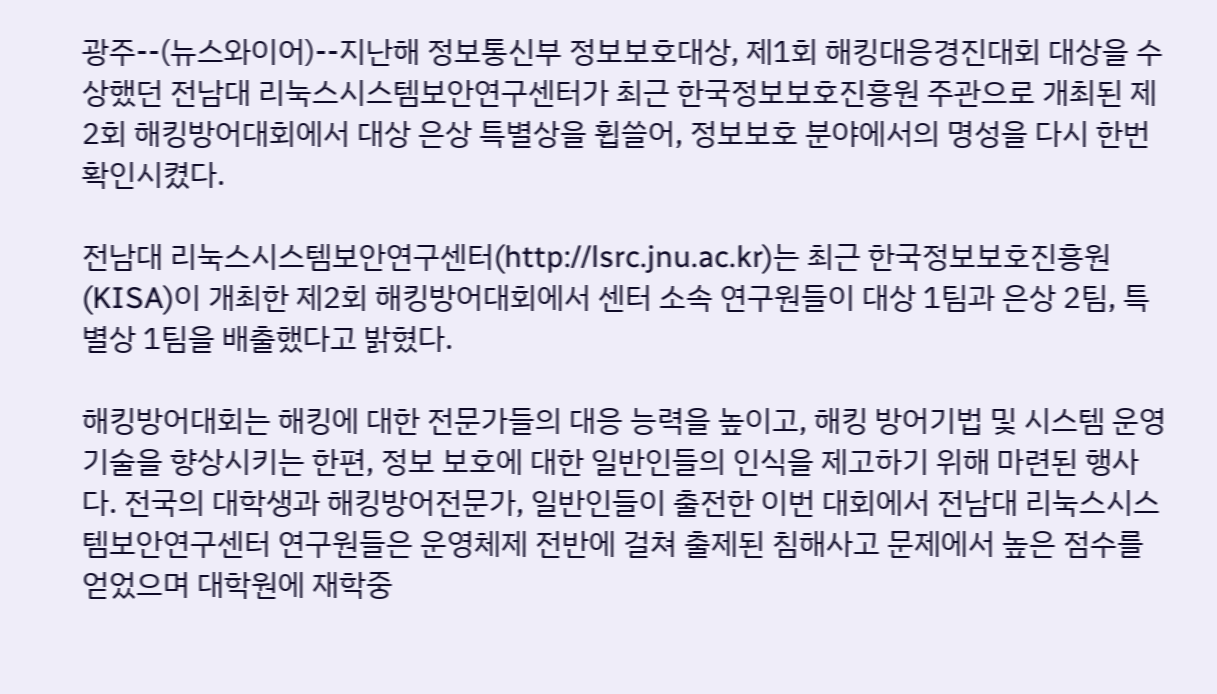광주--(뉴스와이어)--지난해 정보통신부 정보보호대상, 제1회 해킹대응경진대회 대상을 수상했던 전남대 리눅스시스템보안연구센터가 최근 한국정보보호진흥원 주관으로 개최된 제2회 해킹방어대회에서 대상 은상 특별상을 휩쓸어, 정보보호 분야에서의 명성을 다시 한번 확인시켰다.

전남대 리눅스시스템보안연구센터(http://lsrc.jnu.ac.kr)는 최근 한국정보보호진흥원(KISA)이 개최한 제2회 해킹방어대회에서 센터 소속 연구원들이 대상 1팀과 은상 2팀, 특별상 1팀을 배출했다고 밝혔다.

해킹방어대회는 해킹에 대한 전문가들의 대응 능력을 높이고, 해킹 방어기법 및 시스템 운영 기술을 향상시키는 한편, 정보 보호에 대한 일반인들의 인식을 제고하기 위해 마련된 행사다. 전국의 대학생과 해킹방어전문가, 일반인들이 출전한 이번 대회에서 전남대 리눅스시스템보안연구센터 연구원들은 운영체제 전반에 걸쳐 출제된 침해사고 문제에서 높은 점수를 얻었으며 대학원에 재학중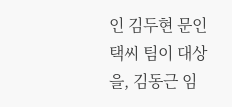인 김두현 문인택씨 팀이 대상을, 김동근 임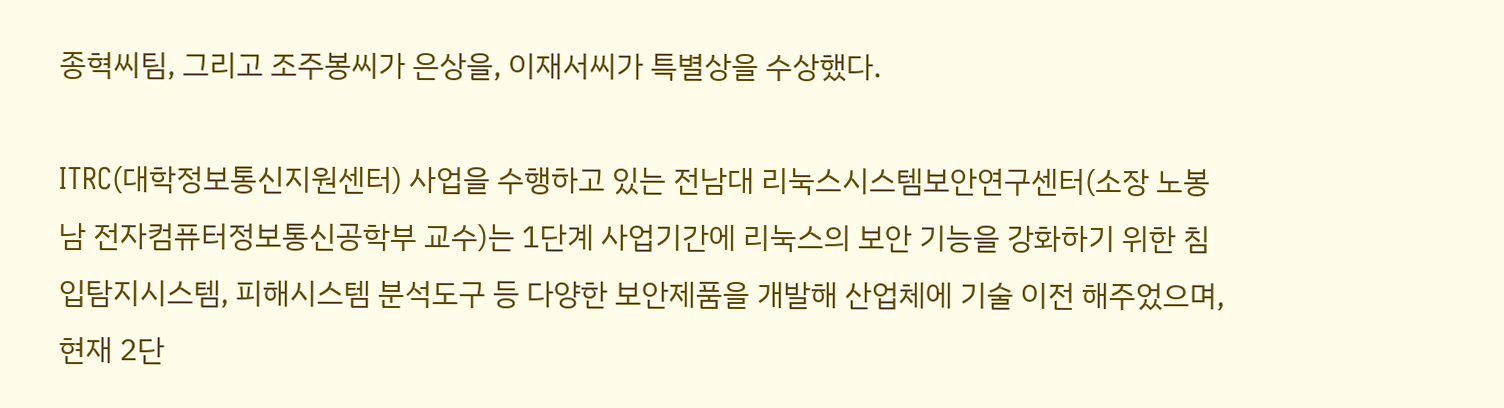종혁씨팀, 그리고 조주봉씨가 은상을, 이재서씨가 특별상을 수상했다.

ITRC(대학정보통신지원센터) 사업을 수행하고 있는 전남대 리눅스시스템보안연구센터(소장 노봉남 전자컴퓨터정보통신공학부 교수)는 1단계 사업기간에 리눅스의 보안 기능을 강화하기 위한 침입탐지시스템, 피해시스템 분석도구 등 다양한 보안제품을 개발해 산업체에 기술 이전 해주었으며, 현재 2단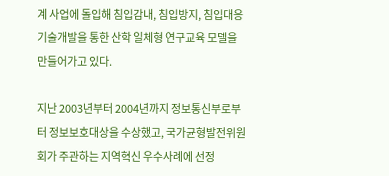계 사업에 돌입해 침입감내, 침입방지, 침입대응 기술개발을 통한 산학 일체형 연구교육 모델을 만들어가고 있다.

지난 2003년부터 2004년까지 정보통신부로부터 정보보호대상을 수상했고, 국가균형발전위원회가 주관하는 지역혁신 우수사례에 선정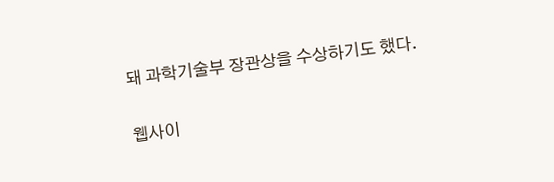돼 과학기술부 장관상을 수상하기도 했다.

웹사이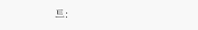트: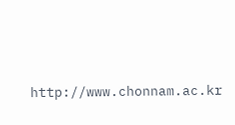http://www.chonnam.ac.kr